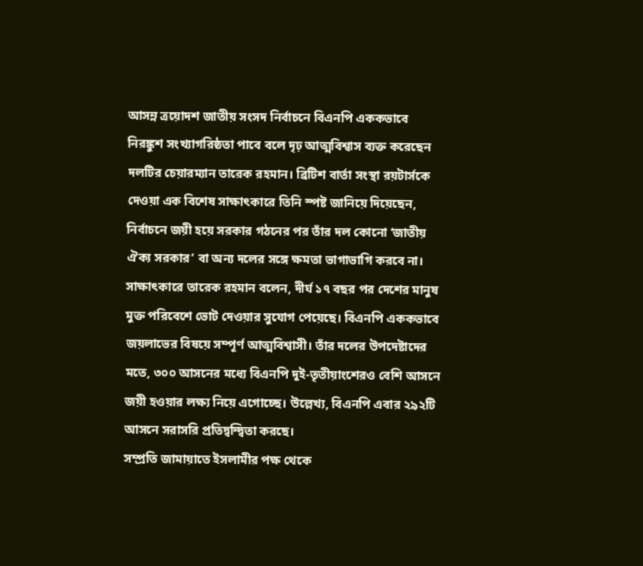আসন্ন ত্রয়োদশ জাতীয় সংসদ নির্বাচনে বিএনপি এককভাবে নিরঙ্কুশ সংখ্যাগরিষ্ঠতা পাবে বলে দৃঢ় আত্মবিশ্বাস ব্যক্ত করেছেন দলটির চেয়ারম্যান তারেক রহমান। ব্রিটিশ বার্তা সংস্থা রয়টার্সকে দেওয়া এক বিশেষ সাক্ষাৎকারে তিনি স্পষ্ট জানিয়ে দিয়েছেন, নির্বাচনে জয়ী হয়ে সরকার গঠনের পর তাঁর দল কোনো ‘জাতীয় ঐক্য সরকার’ বা অন্য দলের সঙ্গে ক্ষমতা ভাগাভাগি করবে না।
সাক্ষাৎকারে তারেক রহমান বলেন, দীর্ঘ ১৭ বছর পর দেশের মানুষ মুক্ত পরিবেশে ভোট দেওয়ার সুযোগ পেয়েছে। বিএনপি এককভাবে জয়লাভের বিষয়ে সম্পূর্ণ আত্মবিশ্বাসী। তাঁর দলের উপদেষ্টাদের মতে, ৩০০ আসনের মধ্যে বিএনপি দুই-তৃতীয়াংশেরও বেশি আসনে জয়ী হওয়ার লক্ষ্য নিয়ে এগোচ্ছে। উল্লেখ্য, বিএনপি এবার ২৯২টি আসনে সরাসরি প্রতিদ্বন্দ্বিতা করছে।
সম্প্রতি জামায়াতে ইসলামীর পক্ষ থেকে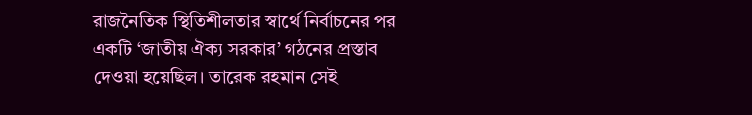রাজনৈতিক স্থিতিশীলতার স্বার্থে নির্বাচনের পর একটি ‘জাতীয় ঐক্য সরকার’ গঠনের প্রস্তাব দেওয়া হয়েছিল। তারেক রহমান সেই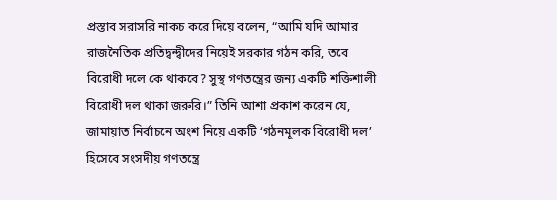প্রস্তাব সরাসরি নাকচ করে দিয়ে বলেন, “আমি যদি আমার রাজনৈতিক প্রতিদ্বন্দ্বীদের নিয়েই সরকার গঠন করি, তবে বিরোধী দলে কে থাকবে? সুস্থ গণতন্ত্রের জন্য একটি শক্তিশালী বিরোধী দল থাকা জরুরি।” তিনি আশা প্রকাশ করেন যে, জামায়াত নির্বাচনে অংশ নিয়ে একটি ‘গঠনমূলক বিরোধী দল’ হিসেবে সংসদীয় গণতন্ত্রে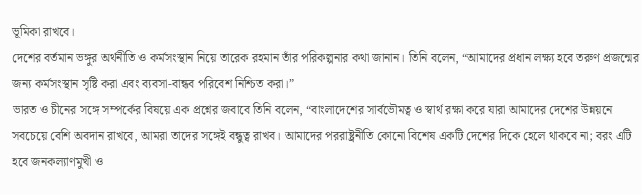ভূমিকা রাখবে।
দেশের বর্তমান ভঙ্গুর অর্থনীতি ও কর্মসংস্থান নিয়ে তারেক রহমান তাঁর পরিকল্পনার কথা জানান। তিনি বলেন, “আমাদের প্রধান লক্ষ্য হবে তরুণ প্রজন্মের জন্য কর্মসংস্থান সৃষ্টি করা এবং ব্যবসা-বান্ধব পরিবেশ নিশ্চিত করা।”
ভারত ও চীনের সঙ্গে সম্পর্কের বিষয়ে এক প্রশ্নের জবাবে তিনি বলেন, “বাংলাদেশের সার্বভৌমত্ব ও স্বার্থ রক্ষা করে যারা আমাদের দেশের উন্নয়নে সবচেয়ে বেশি অবদান রাখবে, আমরা তাদের সঙ্গেই বন্ধুত্ব রাখব। আমাদের পররাষ্ট্রনীতি কোনো বিশেষ একটি দেশের দিকে হেলে থাকবে না; বরং এটি হবে জনকল্যাণমুখী ও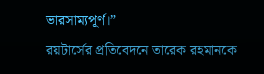ভারসাম্যপূর্ণ।”
রয়টার্সের প্রতিবেদনে তারেক রহমানকে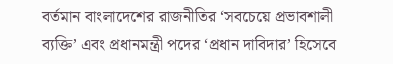বর্তমান বাংলাদেশের রাজনীতির ‘সবচেয়ে প্রভাবশালী ব্যক্তি’ এবং প্রধানমন্ত্রী পদের ‘প্রধান দাবিদার’ হিসেবে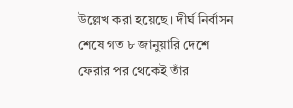উল্লেখ করা হয়েছে। দীর্ঘ নির্বাসন শেষে গত ৮ জানুয়ারি দেশে ফেরার পর থেকেই তাঁর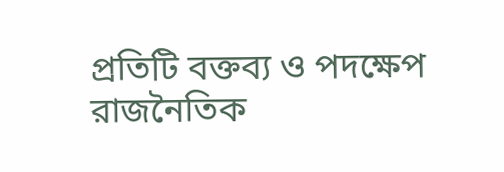প্রতিটি বক্তব্য ও পদক্ষেপ রাজনৈতিক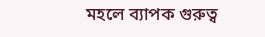মহলে ব্যাপক গুরুত্ব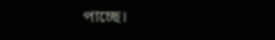পাচ্ছে।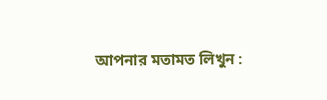আপনার মতামত লিখুন :